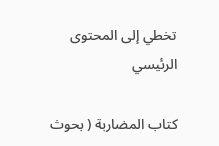تخطي إلى المحتوى الرئيسي

كتاب المضاربة ( بحوث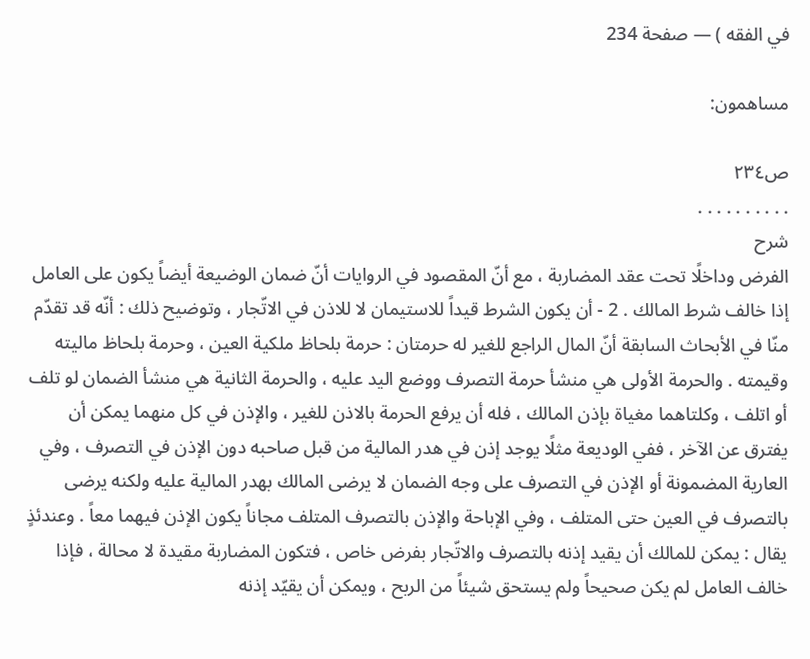في الفقه ) — صفحة 234

مساهمون:

ص٢٣٤
. . . . . . . . . .
شرح
الفرض وداخلًا تحت عقد المضاربة ، مع أنّ المقصود في الروايات أنّ ضمان الوضيعة أيضاً يكون على العامل إذا خالف شرط المالك . 2 - أن يكون الشرط قيداً للاستيمان لا للاذن في الاتّجار ، وتوضيح ذلك : أنّه قد تقدّم منّا في الأبحاث السابقة أنّ المال الراجع للغير له حرمتان : حرمة بلحاظ ملكية العين ، وحرمة بلحاظ ماليته وقيمته . والحرمة الأولى هي منشأ حرمة التصرف ووضع اليد عليه ، والحرمة الثانية هي منشأ الضمان لو تلف أو اتلف ، وكلتاهما مغياة بإذن المالك ، فله أن يرفع الحرمة بالاذن للغير ، والإذن في كل منهما يمكن أن يفترق عن الآخر ، ففي الوديعة مثلًا يوجد إذن في هدر المالية من قبل صاحبه دون الإذن في التصرف ، وفي العارية المضمونة أو الإذن في التصرف على وجه الضمان لا يرضى المالك بهدر المالية عليه ولكنه يرضى بالتصرف في العين حتى المتلف ، وفي الإباحة والإذن بالتصرف المتلف مجاناً يكون الإذن فيهما معاً . وعندئذٍ يقال : يمكن للمالك أن يقيد إذنه بالتصرف والاتّجار بفرض خاص ، فتكون المضاربة مقيدة لا محالة ، فإذا خالف العامل لم يكن صحيحاً ولم يستحق شيئاً من الربح ، ويمكن أن يقيّد إذنه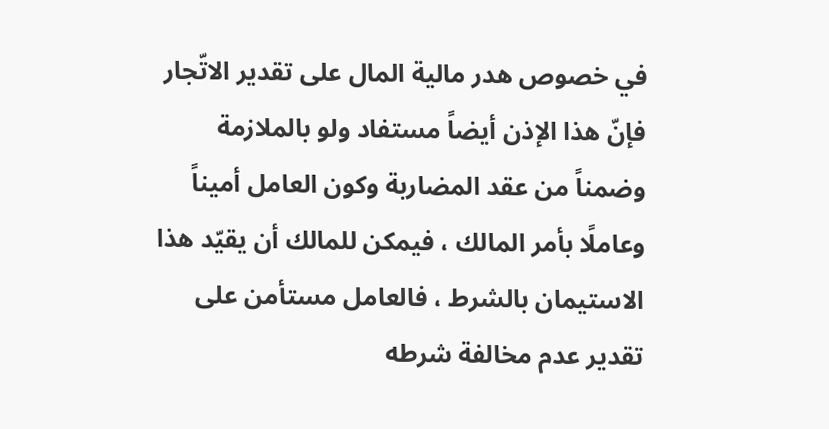في خصوص هدر مالية المال على تقدير الاتّجار فإنّ هذا الإذن أيضاً مستفاد ولو بالملازمة وضمناً من عقد المضاربة وكون العامل أميناً وعاملًا بأمر المالك ، فيمكن للمالك أن يقيّد هذا الاستيمان بالشرط ، فالعامل مستأمن على تقدير عدم مخالفة شرطه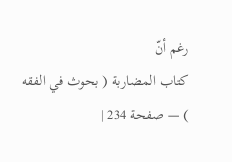رغم أنّ
كتاب المضاربة ( بحوث في الفقه ) — صفحة 234 |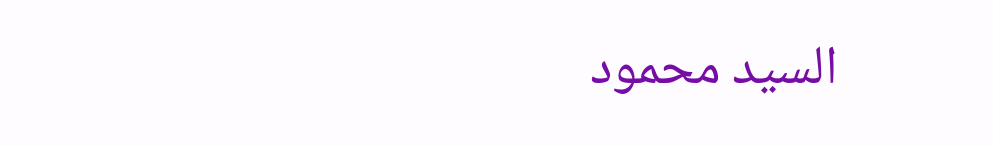السيد محمود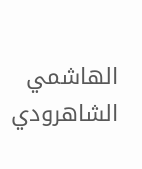الهاشمي الشاهرودي